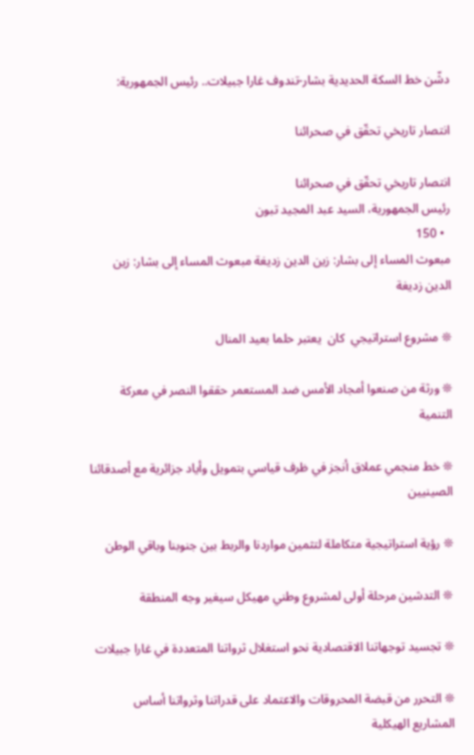دشّن خط السكة الحديدية بشار-تندوف غارا جبيلات.. رئيس الجمهورية:

انتصار تاريخي تحقّق في صحرائنا

انتصار تاريخي تحقّق في صحرائنا
رئيس الجمهورية، السيد عبد المجيد تبون
  • 150
مبعوث المساء إلى بشار: زين الدين زديغة مبعوث المساء إلى بشار: زين الدين زديغة

❊ مشروع استراتيجي  كان  يعتبر حلما بعيد المنال

❊ ورثة من صنعوا أمجاد الأمس ضد المستعمر حققوا النصر في معركة التنمية

❊ خط منجمي عملاق أنجز في ظرف قياسي بتمويل وأياد جزائرية مع أصدقائنا الصينيين

❊ رؤية استراتيجية متكاملة لتثمين مواردنا والربط بين جنوبنا وباقي الوطن

❊ التدشين مرحلة أولى لمشروع وطني مهيكل سيغير وجه المنطقة

❊ تجسيد توجهاتنا الاقتصادية نحو استغلال ثرواتنا المتعددة في غارا جبيلات

❊ التحرر من قبضة المحروقات والاعتماد على قدراتنا وثرواتنا أساس المشاريع الهيكلية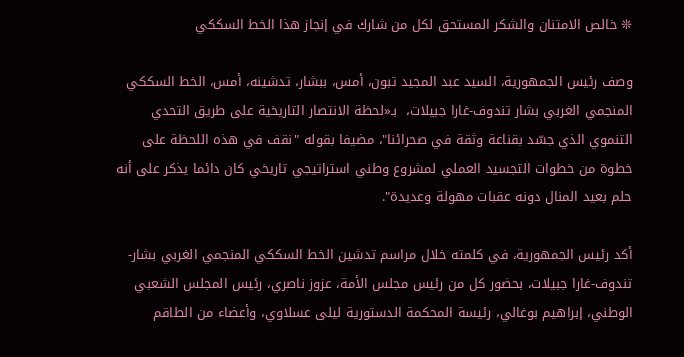❊ خالص الامتنان والشكر المستحق لكل من شارك في إنجاز هذا الخط السككي

وصف رئيس الجمهورية، السيد عبد المجيد تبون، أمس، ببشار، تدشينه، أمس، الخط السككي المنجمي الغربي بشار تندوف-غارا جبيلات،  بـ«لحظة الانتصار التاريخية على طريق التحدي التنموي الذي جسّد بقناعة وثقة في صحرائنا"، مضيفا بقوله "نقف في هذه اللحظة على خطوة من خطوات التجسيد العملي لمشروع وطني استراتيجي تاريخي كان دائما يذكر على أنه حلم بعيد المنال دونه عقبات مهولة وعديدة".

أكد رئيس الجمهورية، في كلمته خلال مراسم تدشين الخط السككي المنجمي الغربي بشار-تندوف-غارا جبيلات، بحضور كل من رئيس مجلس الأمة، عزوز ناصري، رئيس المجلس الشعبي الوطني، إبراهيم بوغالي، رئيسة المحكمة الدستورية ليلى عسلاوي، وأعضاء من الطاقم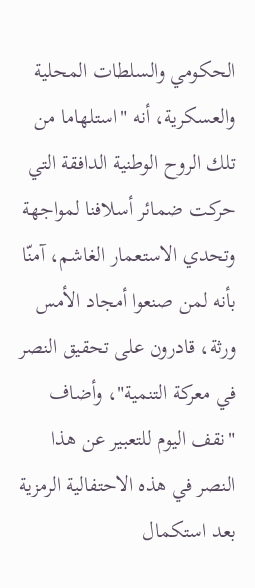الحكومي والسلطات المحلية والعسكرية، أنه "استلهاما من تلك الروح الوطنية الدافقة التي حركت ضمائر أسلافنا لمواجهة وتحدي الاستعمار الغاشم، آمنّا بأنه لمن صنعوا أمجاد الأمس ورثة، قادرون على تحقيق النصر في معركة التنمية"، وأضاف "نقف اليوم للتعبير عن هذا النصر في هذه الاحتفالية الرمزية بعد استكمال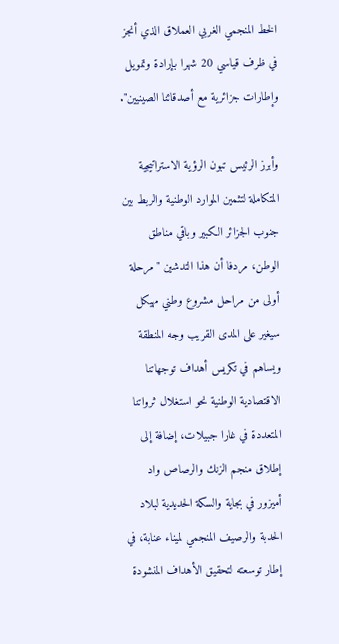الخط المنجمي الغربي العملاق الذي أنجز في ظرف قياسي 20 شهرا بإرادة وتمويل وإطارات جزائرية مع أصدقائنا الصينيين".

وأبرز الرئيس تبون الرؤية الاستراتيجية المتكاملة لتثمين الموارد الوطنية والربط بين جنوب الجزائر الكبير وباقي مناطق الوطن، مردفا أن هذا التدشين "مرحلة أولى من مراحل مشروع وطني مهيكل سيغير على المدى القريب وجه المنطقة ويساهم في تكريس أهداف توجهاتنا الاقتصادية الوطنية نحو استغلال ثرواتنا المتعددة في غارا جبيلات، إضافة إلى إطلاق منجم الزنك والرصاص واد أميزور في بجاية والسكة الحديدية لبلاد الحدبة والرصيف المنجمي لميناء عنابة، في إطار توسعته لتحقيق الأهداف المنشودة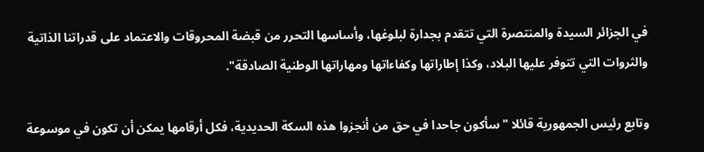في الجزائر السيدة والمنتصرة التي تتقدم بجدارة لبلوغها، وأساسها التحرر من قبضة المحروقات والاعتماد على قدراتنا الذاتية والثروات التي تتوفر عليها البلاد، وكذا إطاراتها وكفاءاتها ومهاراتها الوطنية الصادقة".

وتابع رئيس الجمهورية قائلا "سأكون جاحدا في حق من أنجزوا هذه السكة الحديدية، فكل أرقامها يمكن أن تكون في موسوعة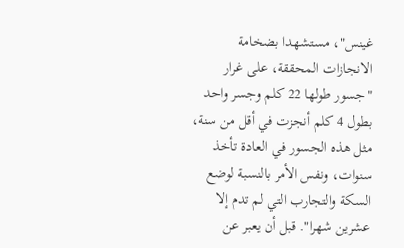غينس"، مستشهدا بضخامة الانجازات المحققة، على غرار "جسور طولها 22 كلم وجسر واحد بطول 4 كلم أنجزت في أقل من سنة، مثل هذه الجسور في العادة تأخذ سنوات، ونفس الأمر بالنسبة لوضع السكة والتجارب التي لم تدم إلا عشرين شهرا". قبل أن يعبر عن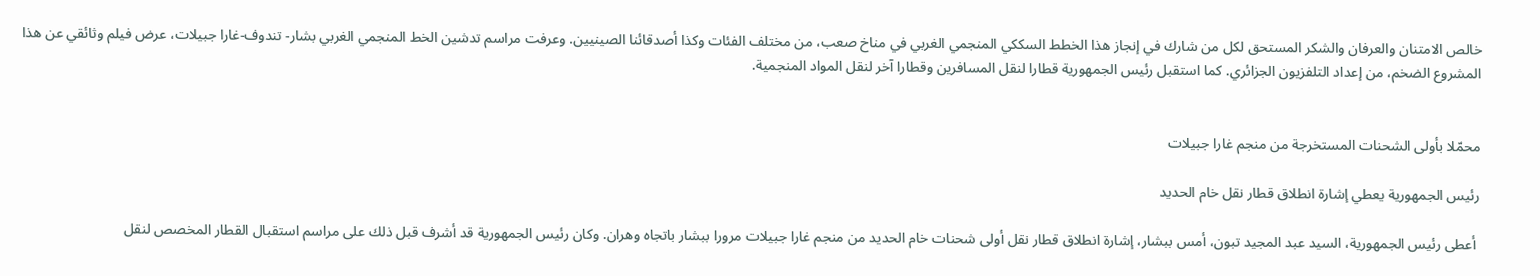خالص الامتنان والعرفان والشكر المستحق لكل من شارك في إنجاز هذا الخطط السككي المنجمي الغربي في مناخ صعب، من مختلف الفئات وكذا أصدقائنا الصينيين. وعرفت مراسم تدشين الخط المنجمي الغربي بشار- تندوف-غارا جبيلات، عرض فيلم وثائقي عن هذا  المشروع الضخم، من إعداد التلفزيون الجزائري. كما استقبل رئيس الجمهورية قطارا لنقل المسافرين وقطارا آخر لنقل المواد المنجمية.


محمّلا بأولى الشحنات المستخرجة من منجم غارا جبيلات

رئيس الجمهورية يعطي إشارة انطلاق قطار نقل خام الحديد

 أعطى رئيس الجمهورية، السيد عبد المجيد تبون، أمس ببشار، إشارة انطلاق قطار نقل أولى شحنات خام الحديد من منجم غارا جبيلات مرورا ببشار باتجاه وهران. وكان رئيس الجمهورية قد أشرف قبل ذلك على مراسم استقبال القطار المخصص لنقل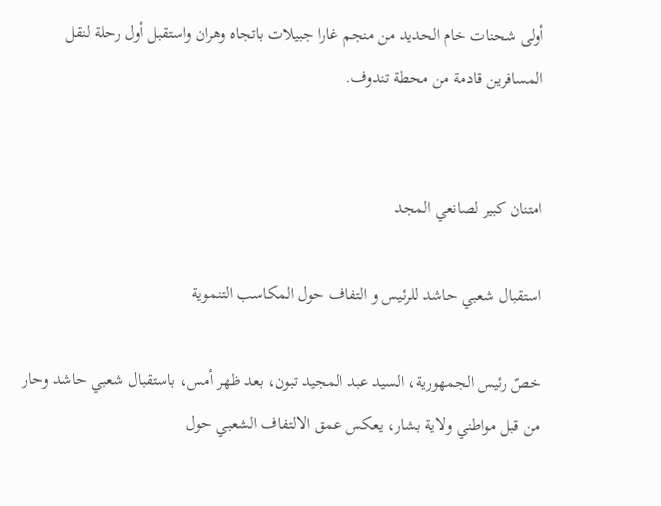أولى شحنات خام الحديد من منجم غارا جبيلات باتجاه وهران واستقبل أول رحلة لنقل المسافرين قادمة من محطة تندوف.


امتنان كبير لصانعي المجد

استقبال شعبي حاشد للرئيس و التفاف حول المكاسب التنموية

خصّ رئيس الجمهورية، السيد عبد المجيد تبون، بعد ظهر أمس، باستقبال شعبي حاشد وحار من قبل مواطني ولاية بشار، يعكس عمق الالتفاف الشعبي حول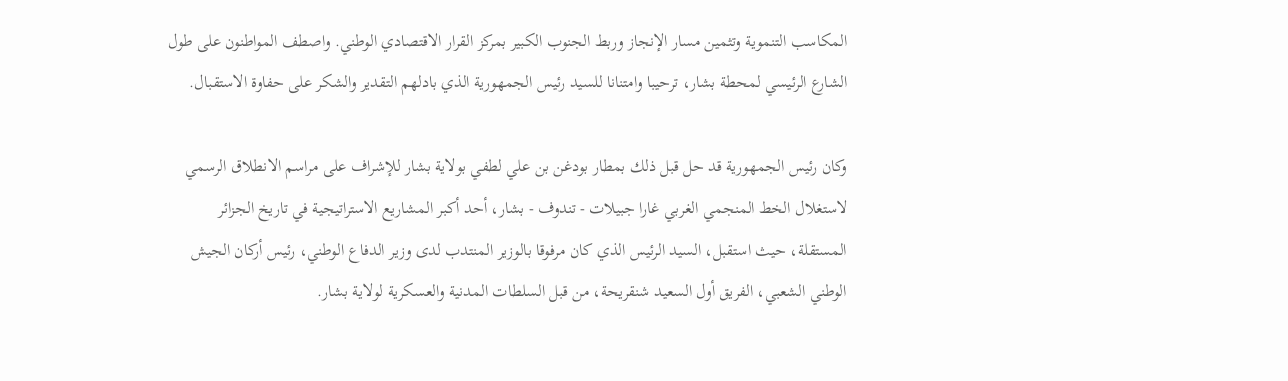المكاسب التنموية وتثمين مسار الإنجاز وربط الجنوب الكبير بمركز القرار الاقتصادي الوطني. واصطف المواطنون على طول الشارع الرئيسي لمحطة بشار، ترحيبا وامتنانا للسيد رئيس الجمهورية الذي بادلهم التقدير والشكر على حفاوة الاستقبال.

وكان رئيس الجمهورية قد حل قبل ذلك بمطار بودغن بن علي لطفي بولاية بشار للإشراف على مراسم الانطلاق الرسمي لاستغلال الخط المنجمي الغربي غارا جبيلات - تندوف - بشار، أحد أكبر المشاريع الاستراتيجية في تاريخ الجزائر المستقلة، حيث استقبل، السيد الرئيس الذي كان مرفوقا بالوزير المنتدب لدى وزير الدفاع الوطني، رئيس أركان الجيش الوطني الشعبي، الفريق أول السعيد شنقريحة، من قبل السلطات المدنية والعسكرية لولاية بشار.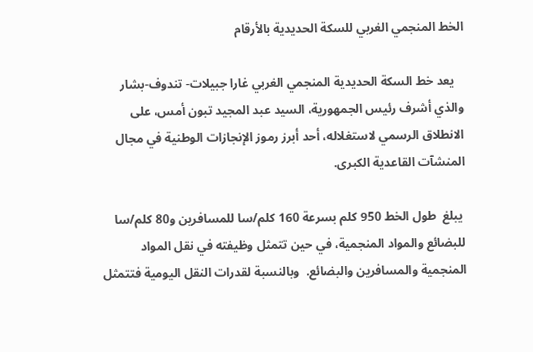الخط المنجمي الغربي للسكة الحديدية بالأرقام

   يعد خط السكة الحديدية المنجمي الغربي غارا جبيلات- تندوف-بشار والذي أشرف رئيس الجمهورية، السيد عبد المجيد تبون أمس، على الانطلاق الرسمي لاستغلاله، أحد أبرز رموز الإنجازات الوطنية في مجال المنشآت القاعدية الكبرى.

 يبلغ  طول الخط 950 كلم بسرعة 160 كلم/سا للمسافرين و80 كلم/سا للبضائع والمواد المنجمية، في حين تتمثل وظيفته في نقل المواد المنجمية والمسافرين والبضائع.  وبالنسبة لقدرات النقل اليومية فتتمثل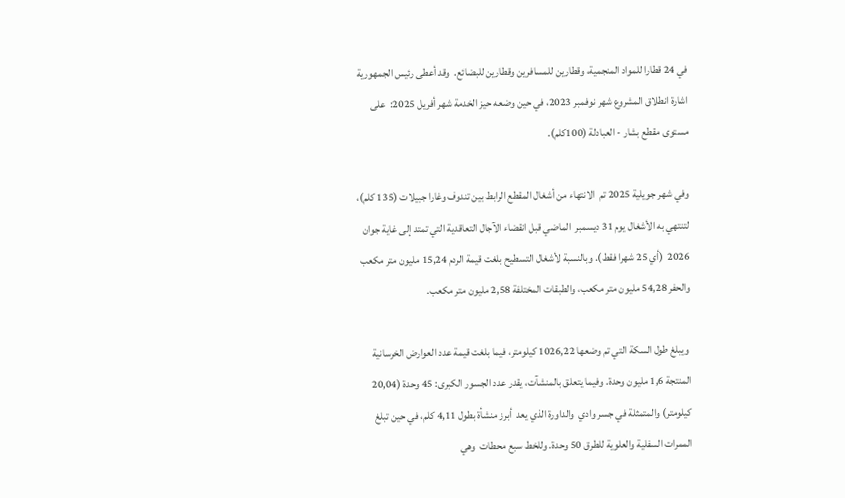في 24 قطارا للمواد المنجمية، وقطارين للمسافرين وقطارين للبضائع.  وقد أعطى رئيس الجمهورية اشارة انطلاق المشروع شهر نوفمبر 2023، في حين وضعه حيز الخدمة شهر أفريل 2025:  على مستوى مقطع بشار - العبادلة (100كلم).

وفي شهر جويلية 2025 تم  الانتهاء من أشغال المقطع الرابط بين تندوف وغارا جبيلات (135 كلم)،  لتنتهي به الأشغال يوم 31 ديسمبر  الماضي قبل انقضاء الآجال التعاقدية التي تمتد إلى غاية جوان 2026  (أي 25 شهرا فقط). وبالنسبة لأشغال التسطيح بلغت قيمة الردم 15,24 مليون متر مكعب والحفر 54,28 مليون متر مكعب، والطبقات المختلفة 2,58 مليون متر مكعب.

 ويبلغ طول السكة التي تم وضعها 1026,22 كيلومتر، فيما بلغت قيمة عدد العوارض الخرسانية المنتجة 1,6 مليون وحدة. وفيما يتعلق بالمنشآت، يقدر عدد الجسور الكبرى: 45 وحدة (20,04 كيلومتر) والمتمثلة في جسر وادي  والداورة الذي يعد  أبرز منشأة بطول 4,11 كلم، في حين تبلغ  الممرات السفلية والعلوية للطرق 50 وحدة. وللخط سبع محطات  وهي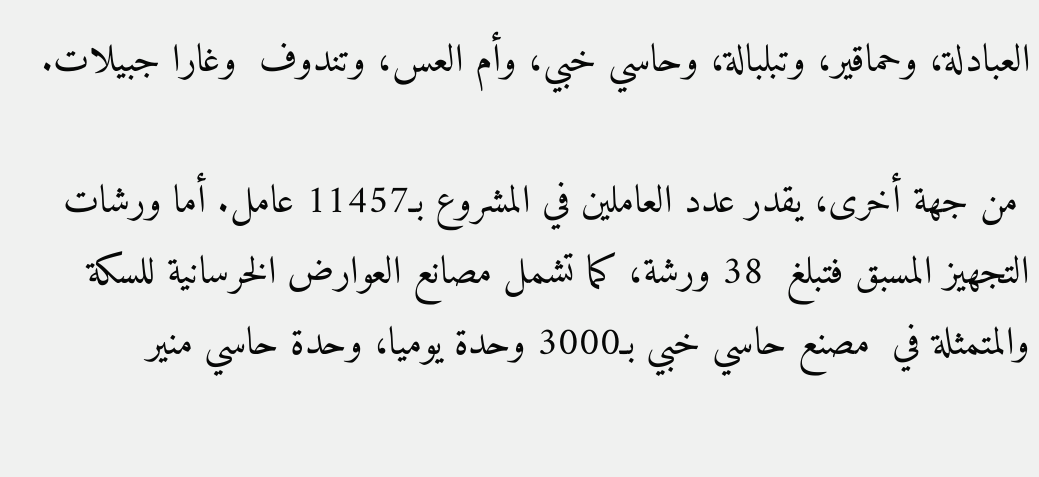العبادلة، وحماقير، وتبلبالة، وحاسي خبي، وأم العس، وتندوف  وغارا جبيلات.

 من جهة أخرى، يقدر عدد العاملين في المشروع بـ11457 عامل. أما ورشات التجهيز المسبق فتبلغ  38 ورشة، كما تشمل مصانع العوارض الخرسانية للسكة والمتمثلة في  مصنع حاسي خبي بـ3000 وحدة يوميا، وحدة حاسي منير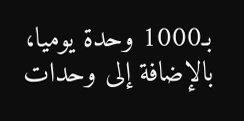بـ1000 وحدة يوميا، بالإضافة إلى وحدات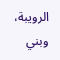الرويبة، وبني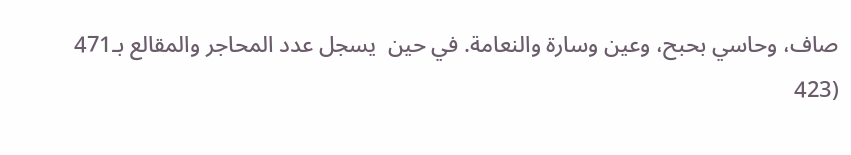صاف، وحاسي بحبح، وعين وسارة والنعامة. في حين  يسجل عدد المحاجر والمقالع بـ471 (423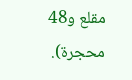مقلع و48 محجرة).